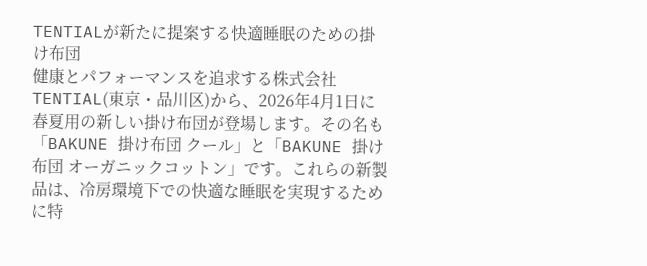TENTIALが新たに提案する快適睡眠のための掛け布団
健康とパフォーマンスを追求する株式会社TENTIAL(東京・品川区)から、2026年4月1日に春夏用の新しい掛け布団が登場します。その名も「BAKUNE 掛け布団 クール」と「BAKUNE 掛け布団 オーガニックコットン」です。これらの新製品は、冷房環境下での快適な睡眠を実現するために特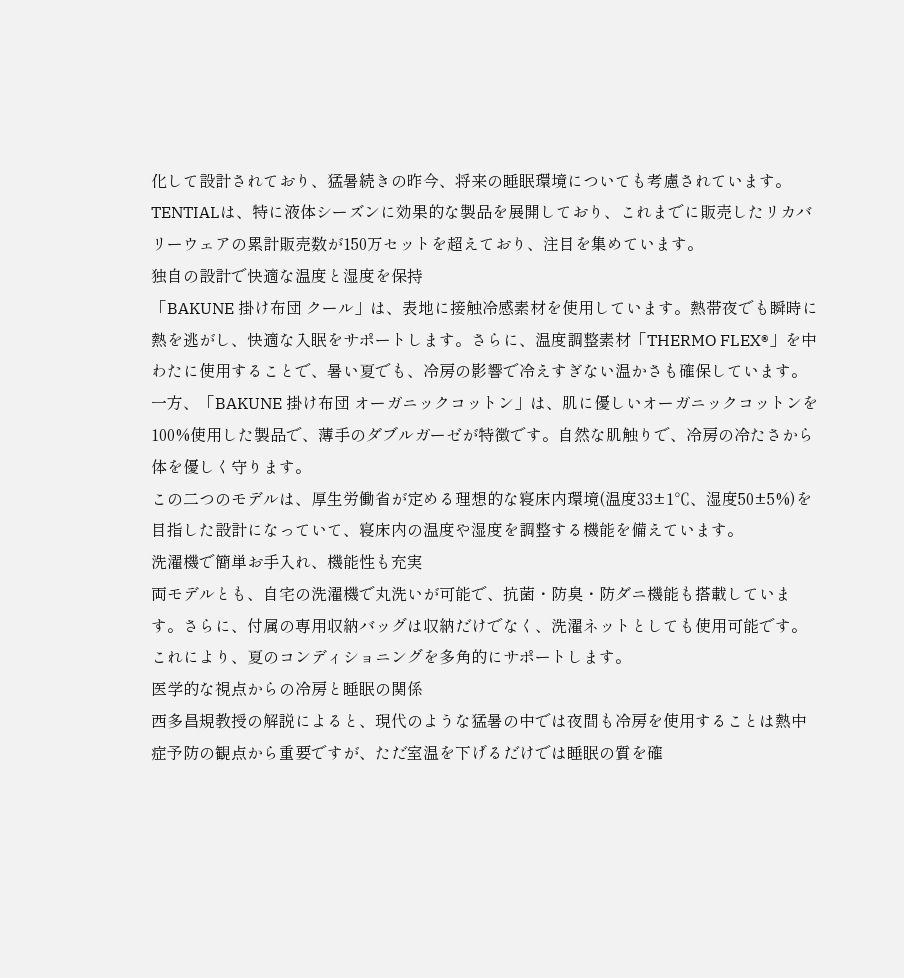化して設計されており、猛暑続きの昨今、将来の睡眠環境についても考慮されています。
TENTIALは、特に液体シーズンに効果的な製品を展開しており、これまでに販売したリカバリーウェアの累計販売数が150万セットを超えており、注目を集めています。
独自の設計で快適な温度と湿度を保持
「BAKUNE 掛け布団 クール」は、表地に接触冷感素材を使用しています。熱帯夜でも瞬時に熱を逃がし、快適な入眠をサポートします。さらに、温度調整素材「THERMO FLEX®」を中わたに使用することで、暑い夏でも、冷房の影響で冷えすぎない温かさも確保しています。
一方、「BAKUNE 掛け布団 オーガニックコットン」は、肌に優しいオーガニックコットンを100%使用した製品で、薄手のダブルガーゼが特徴です。自然な肌触りで、冷房の冷たさから体を優しく守ります。
この二つのモデルは、厚生労働省が定める理想的な寝床内環境(温度33±1℃、湿度50±5%)を目指した設計になっていて、寝床内の温度や湿度を調整する機能を備えています。
洗濯機で簡単お手入れ、機能性も充実
両モデルとも、自宅の洗濯機で丸洗いが可能で、抗菌・防臭・防ダニ機能も搭載しています。さらに、付属の専用収納バッグは収納だけでなく、洗濯ネットとしても使用可能です。これにより、夏のコンディショニングを多角的にサポートします。
医学的な視点からの冷房と睡眠の関係
西多昌規教授の解説によると、現代のような猛暑の中では夜間も冷房を使用することは熱中症予防の観点から重要ですが、ただ室温を下げるだけでは睡眠の質を確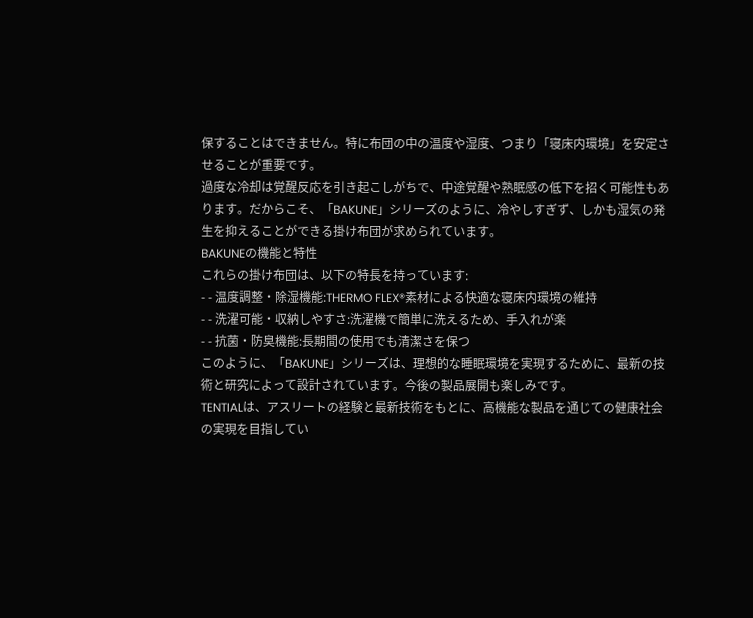保することはできません。特に布団の中の温度や湿度、つまり「寝床内環境」を安定させることが重要です。
過度な冷却は覚醒反応を引き起こしがちで、中途覚醒や熟眠感の低下を招く可能性もあります。だからこそ、「BAKUNE」シリーズのように、冷やしすぎず、しかも湿気の発生を抑えることができる掛け布団が求められています。
BAKUNEの機能と特性
これらの掛け布団は、以下の特長を持っています:
- - 温度調整・除湿機能:THERMO FLEX®素材による快適な寝床内環境の維持
- - 洗濯可能・収納しやすさ:洗濯機で簡単に洗えるため、手入れが楽
- - 抗菌・防臭機能:長期間の使用でも清潔さを保つ
このように、「BAKUNE」シリーズは、理想的な睡眠環境を実現するために、最新の技術と研究によって設計されています。今後の製品展開も楽しみです。
TENTIALは、アスリートの経験と最新技術をもとに、高機能な製品を通じての健康社会の実現を目指してい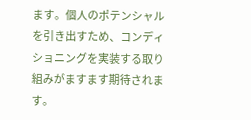ます。個人のポテンシャルを引き出すため、コンディショニングを実装する取り組みがますます期待されます。